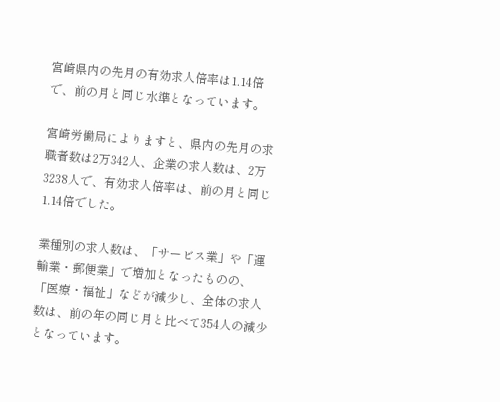宮崎県内の先月の有効求人倍率は1.14倍で、前の月と同じ水準となっています。

宮崎労働局によりますと、県内の先月の求職者数は2万342人、企業の求人数は、2万3238人で、有効求人倍率は、前の月と同じ1.14倍でした。

業種別の求人数は、「サービス業」や「運輸業・郵便業」で増加となったものの、「医療・福祉」などが減少し、全体の求人数は、前の年の同じ月と比べて354人の減少となっています。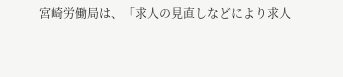宮崎労働局は、「求人の見直しなどにより求人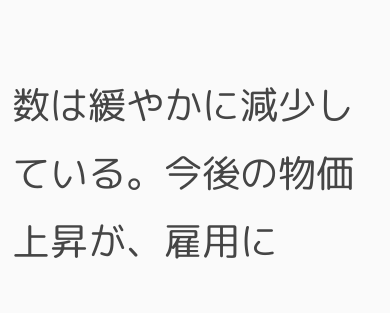数は緩やかに減少している。今後の物価上昇が、雇用に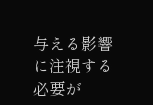与える影響に注視する必要が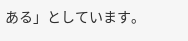ある」としています。